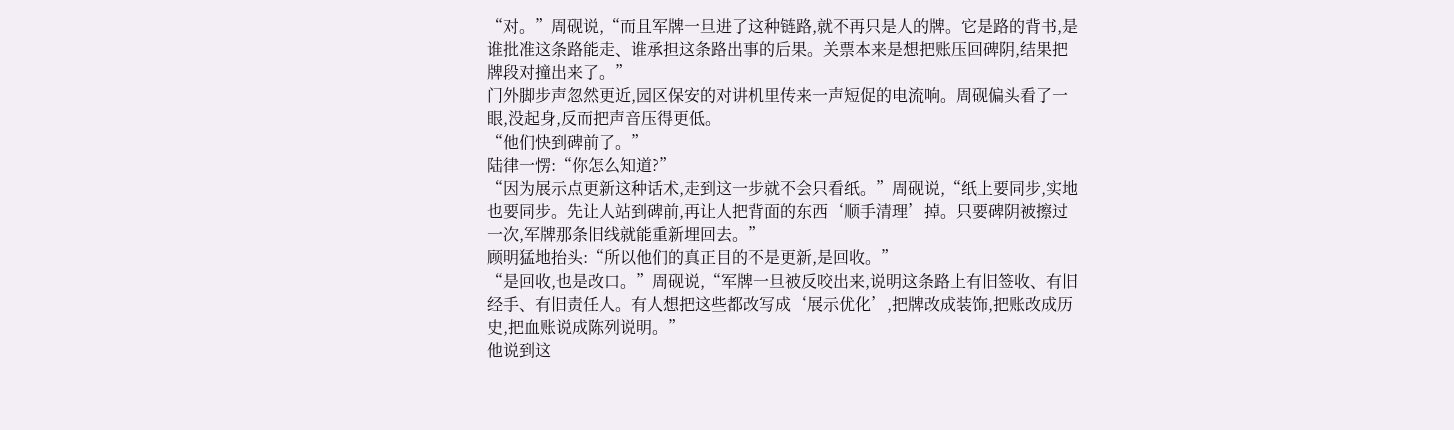“对。”周砚说,“而且军牌一旦进了这种链路,就不再只是人的牌。它是路的背书,是谁批准这条路能走、谁承担这条路出事的后果。关票本来是想把账压回碑阴,结果把牌段对撞出来了。”
门外脚步声忽然更近,园区保安的对讲机里传来一声短促的电流响。周砚偏头看了一眼,没起身,反而把声音压得更低。
“他们快到碑前了。”
陆律一愣:“你怎么知道?”
“因为展示点更新这种话术,走到这一步就不会只看纸。”周砚说,“纸上要同步,实地也要同步。先让人站到碑前,再让人把背面的东西‘顺手清理’掉。只要碑阴被擦过一次,军牌那条旧线就能重新埋回去。”
顾明猛地抬头:“所以他们的真正目的不是更新,是回收。”
“是回收,也是改口。”周砚说,“军牌一旦被反咬出来,说明这条路上有旧签收、有旧经手、有旧责任人。有人想把这些都改写成‘展示优化’,把牌改成装饰,把账改成历史,把血账说成陈列说明。”
他说到这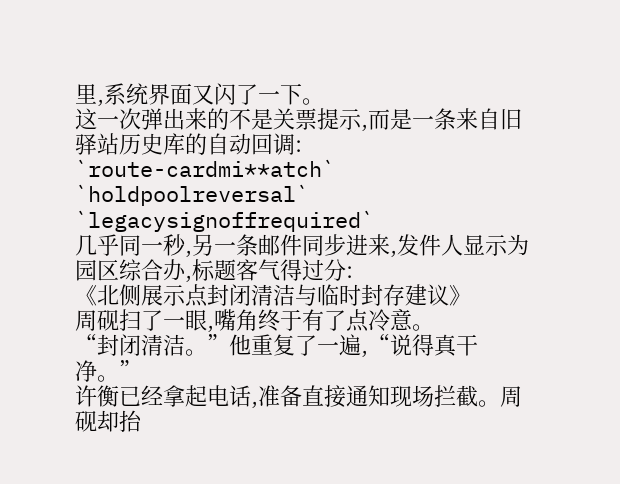里,系统界面又闪了一下。
这一次弹出来的不是关票提示,而是一条来自旧驿站历史库的自动回调:
`route-cardmi**atch`
`holdpoolreversal`
`legacysignoffrequired`
几乎同一秒,另一条邮件同步进来,发件人显示为园区综合办,标题客气得过分:
《北侧展示点封闭清洁与临时封存建议》
周砚扫了一眼,嘴角终于有了点冷意。
“封闭清洁。”他重复了一遍,“说得真干净。”
许衡已经拿起电话,准备直接通知现场拦截。周砚却抬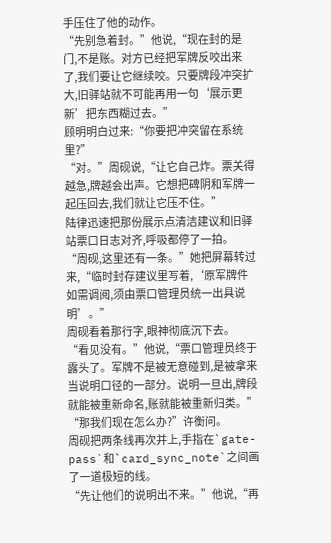手压住了他的动作。
“先别急着封。”他说,“现在封的是门,不是账。对方已经把军牌反咬出来了,我们要让它继续咬。只要牌段冲突扩大,旧驿站就不可能再用一句‘展示更新’把东西糊过去。”
顾明明白过来:“你要把冲突留在系统里?”
“对。”周砚说,“让它自己炸。票关得越急,牌越会出声。它想把碑阴和军牌一起压回去,我们就让它压不住。”
陆律迅速把那份展示点清洁建议和旧驿站票口日志对齐,呼吸都停了一拍。
“周砚,这里还有一条。”她把屏幕转过来,“临时封存建议里写着,‘原军牌件如需调阅,须由票口管理员统一出具说明’。”
周砚看着那行字,眼神彻底沉下去。
“看见没有。”他说,“票口管理员终于露头了。军牌不是被无意碰到,是被拿来当说明口径的一部分。说明一旦出,牌段就能被重新命名,账就能被重新归类。”
“那我们现在怎么办?”许衡问。
周砚把两条线再次并上,手指在`gate-pass`和`card_sync_note`之间画了一道极短的线。
“先让他们的说明出不来。”他说,“再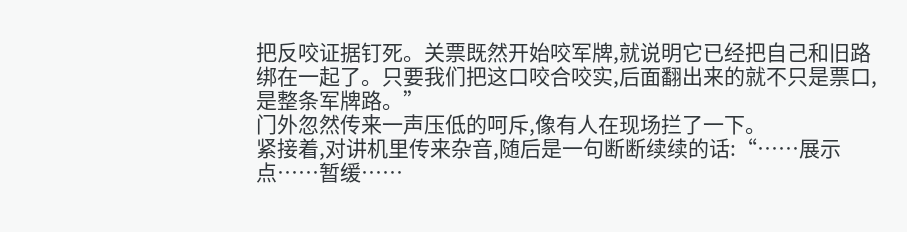把反咬证据钉死。关票既然开始咬军牌,就说明它已经把自己和旧路绑在一起了。只要我们把这口咬合咬实,后面翻出来的就不只是票口,是整条军牌路。”
门外忽然传来一声压低的呵斥,像有人在现场拦了一下。
紧接着,对讲机里传来杂音,随后是一句断断续续的话:“……展示点……暂缓……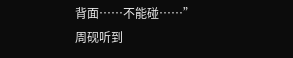背面……不能碰……”
周砚听到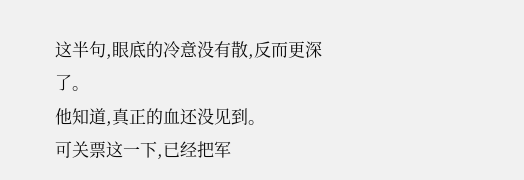这半句,眼底的冷意没有散,反而更深了。
他知道,真正的血还没见到。
可关票这一下,已经把军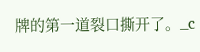牌的第一道裂口撕开了。_c